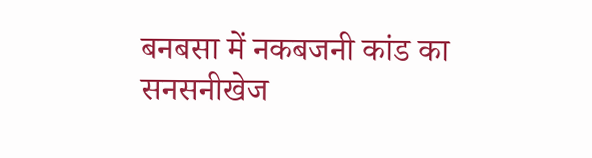बनबसा में नकबजनी कांड का सनसनीखेज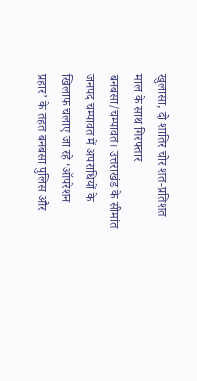खुलासा, दो शातिर चोर शत-प्रतिशत माल के साथ गिरफ्तार
बनबसा/चम्पावत। उत्तराखंड के सीमांत जनपद चम्पावत में अपराधियों के खिलाफ चलाए जा रहे ‘ऑपरेशन प्रहार’ के तहत बनबसा पुलिस और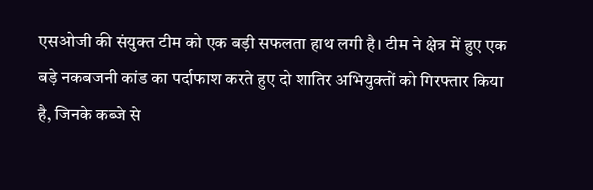एसओजी की संयुक्त टीम को एक बड़ी सफलता हाथ लगी है। टीम ने क्षेत्र में हुए एक बड़े नकबजनी कांड का पर्दाफाश करते हुए दो शातिर अभियुक्तों को गिरफ्तार किया है, जिनके कब्जे से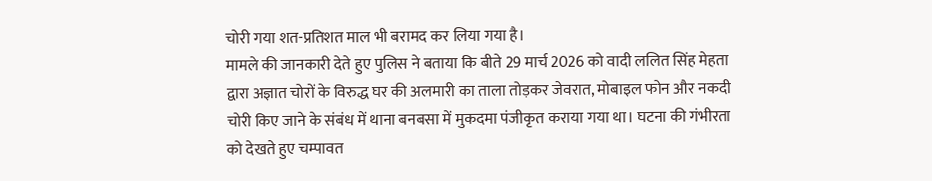चोरी गया शत-प्रतिशत माल भी बरामद कर लिया गया है।
मामले की जानकारी देते हुए पुलिस ने बताया कि बीते 29 मार्च 2026 को वादी ललित सिंह मेहता द्वारा अज्ञात चोरों के विरुद्ध घर की अलमारी का ताला तोड़कर जेवरात, मोबाइल फोन और नकदी चोरी किए जाने के संबंध में थाना बनबसा में मुकदमा पंजीकृत कराया गया था। घटना की गंभीरता को देखते हुए चम्पावत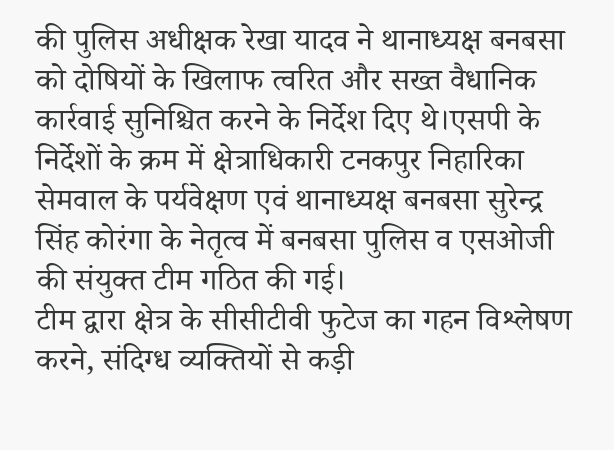की पुलिस अधीक्षक रेखा यादव ने थानाध्यक्ष बनबसा को दोषियों के खिलाफ त्वरित और सख्त वैधानिक कार्रवाई सुनिश्चित करने के निर्देश दिए थे।एसपी के निर्देशों के क्रम में क्षेत्राधिकारी टनकपुर निहारिका सेमवाल के पर्यवेक्षण एवं थानाध्यक्ष बनबसा सुरेन्द्र सिंह कोरंगा के नेतृत्व में बनबसा पुलिस व एसओजी की संयुक्त टीम गठित की गई।
टीम द्वारा क्षेत्र के सीसीटीवी फुटेज का गहन विश्लेषण करने, संदिग्ध व्यक्तियों से कड़ी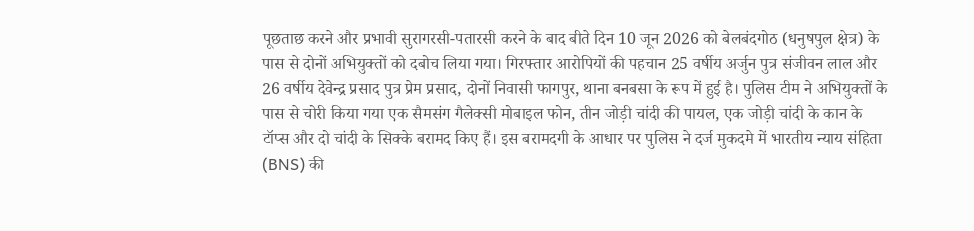पूछताछ करने और प्रभावी सुरागरसी-पतारसी करने के बाद बीते दिन 10 जून 2026 को बेलबंदगोठ (धनुषपुल क्षेत्र) के पास से दोनों अभियुक्तों को दबोच लिया गया। गिरफ्तार आरोपियों की पहचान 25 वर्षीय अर्जुन पुत्र संजीवन लाल और 26 वर्षीय देवेन्द्र प्रसाद पुत्र प्रेम प्रसाद, दोनों निवासी फागपुर, थाना बनबसा के रूप में हुई है। पुलिस टीम ने अभियुक्तों के पास से चोरी किया गया एक सैमसंग गैलेक्सी मोबाइल फोन, तीन जोड़ी चांदी की पायल, एक जोड़ी चांदी के कान के टॉप्स और दो चांदी के सिक्के बरामद किए हैं। इस बरामदगी के आधार पर पुलिस ने दर्ज मुकदमे में भारतीय न्याय संहिता (BNS) की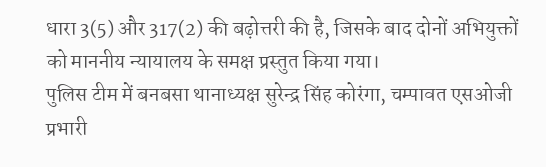धारा 3(5) और 317(2) की बढ़ोत्तरी की है, जिसके बाद दोनों अभियुक्तों को माननीय न्यायालय के समक्ष प्रस्तुत किया गया।
पुलिस टीम में बनबसा थानाध्यक्ष सुरेन्द्र सिंह कोरंगा, चम्पावत एसओजी प्रभारी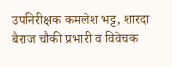उपनिरीक्षक कमलेश भट्ट, शारदा बैराज चौकी प्रभारी व विवेचक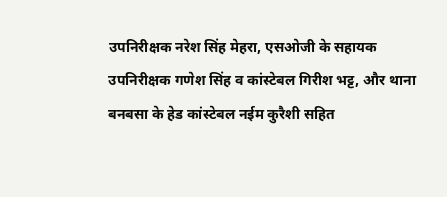उपनिरीक्षक नरेश सिंह मेहरा, एसओजी के सहायक उपनिरीक्षक गणेश सिंह व कांस्टेबल गिरीश भट्ट, और थाना बनबसा के हेड कांस्टेबल नईम कुरैशी सहित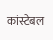कांस्टेबल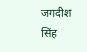जगदीश सिंह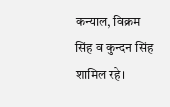कन्याल, विक्रम सिंह व कुन्दन सिंह शामिल रहे।